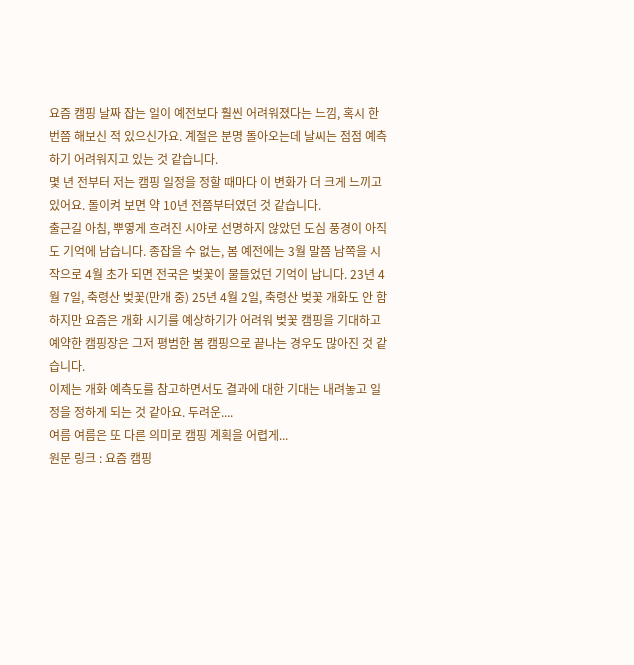요즘 캠핑 날짜 잡는 일이 예전보다 훨씬 어려워졌다는 느낌, 혹시 한 번쯤 해보신 적 있으신가요. 계절은 분명 돌아오는데 날씨는 점점 예측하기 어려워지고 있는 것 같습니다.
몇 년 전부터 저는 캠핑 일정을 정할 때마다 이 변화가 더 크게 느끼고 있어요. 돌이켜 보면 약 10년 전쯤부터였던 것 같습니다.
출근길 아침, 뿌옇게 흐려진 시야로 선명하지 않았던 도심 풍경이 아직도 기억에 남습니다. 종잡을 수 없는, 봄 예전에는 3월 말쯤 남쪽을 시작으로 4월 초가 되면 전국은 벚꽃이 물들었던 기억이 납니다. 23년 4월 7일, 축령산 벚꽃(만개 중) 25년 4월 2일, 축령산 벚꽃 개화도 안 함 하지만 요즘은 개화 시기를 예상하기가 어려워 벚꽃 캠핑을 기대하고 예약한 캠핑장은 그저 평범한 봄 캠핑으로 끝나는 경우도 많아진 것 같습니다.
이제는 개화 예측도를 참고하면서도 결과에 대한 기대는 내려놓고 일정을 정하게 되는 것 같아요. 두려운....
여름 여름은 또 다른 의미로 캠핑 계획을 어렵게...
원문 링크 : 요즘 캠핑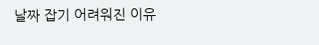날짜 잡기 어려워진 이유